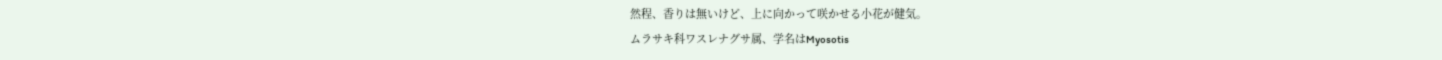然程、香りは無いけど、上に向かって咲かせる小花が健気。
ムラサキ科ワスレナグサ属、学名はMyosotis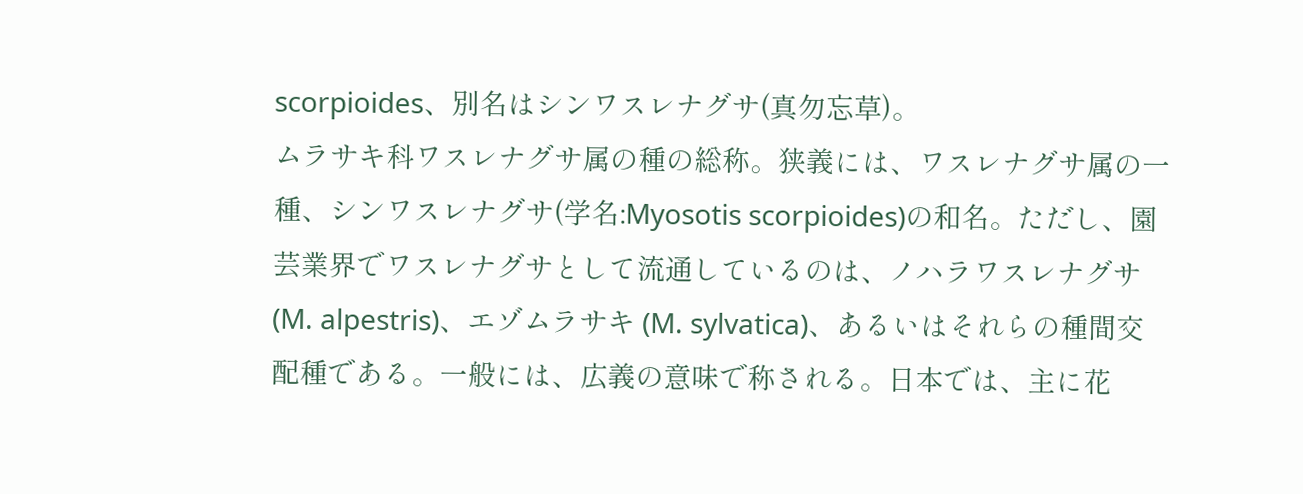scorpioides、別名はシンワスレナグサ(真勿忘草)。
ムラサキ科ワスレナグサ属の種の総称。狭義には、ワスレナグサ属の一種、シンワスレナグサ(学名:Myosotis scorpioides)の和名。ただし、園芸業界でワスレナグサとして流通しているのは、ノハラワスレナグサ (M. alpestris)、エゾムラサキ (M. sylvatica)、あるいはそれらの種間交配種である。一般には、広義の意味で称される。日本では、主に花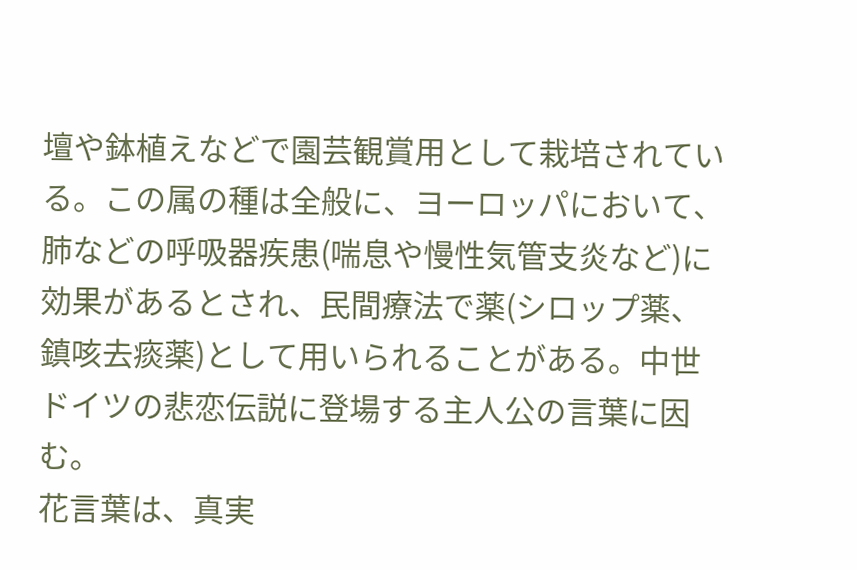壇や鉢植えなどで園芸観賞用として栽培されている。この属の種は全般に、ヨーロッパにおいて、肺などの呼吸器疾患(喘息や慢性気管支炎など)に効果があるとされ、民間療法で薬(シロップ薬、鎮咳去痰薬)として用いられることがある。中世ドイツの悲恋伝説に登場する主人公の言葉に因む。
花言葉は、真実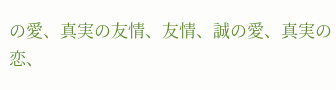の愛、真実の友情、友情、誠の愛、真実の恋、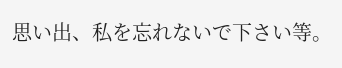思い出、私を忘れないで下さい等。